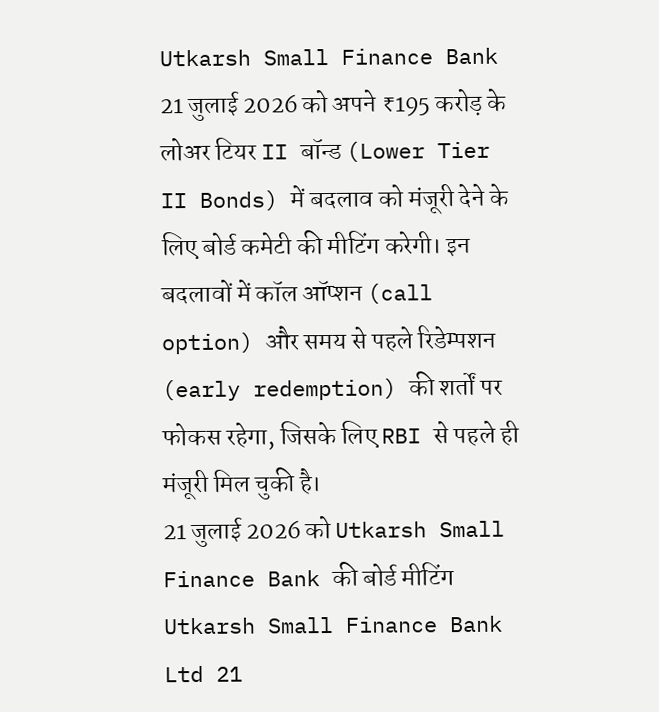Utkarsh Small Finance Bank 21 जुलाई 2026 को अपने ₹195 करोड़ के लोअर टियर II बॉन्ड (Lower Tier II Bonds) में बदलाव को मंजूरी देने के लिए बोर्ड कमेटी की मीटिंग करेगी। इन बदलावों में कॉल ऑप्शन (call option) और समय से पहले रिडेम्पशन (early redemption) की शर्तों पर फोकस रहेगा, जिसके लिए RBI से पहले ही मंजूरी मिल चुकी है।
21 जुलाई 2026 को Utkarsh Small Finance Bank की बोर्ड मीटिंग
Utkarsh Small Finance Bank Ltd 21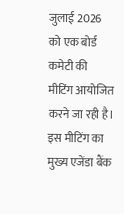जुलाई 2026 को एक बोर्ड कमेटी की मीटिंग आयोजित करने जा रही है। इस मीटिंग का मुख्य एजेंडा बैंक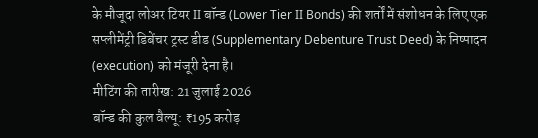के मौजूदा लोअर टियर II बॉन्ड (Lower Tier II Bonds) की शर्तों में संशोधन के लिए एक सप्लीमेंट्री डिबेंचर ट्रस्ट डीड (Supplementary Debenture Trust Deed) के निष्पादन (execution) को मंजूरी देना है।
मीटिंग की तारीख: 21 जुलाई 2026
बॉन्ड की कुल वैल्यू: ₹195 करोड़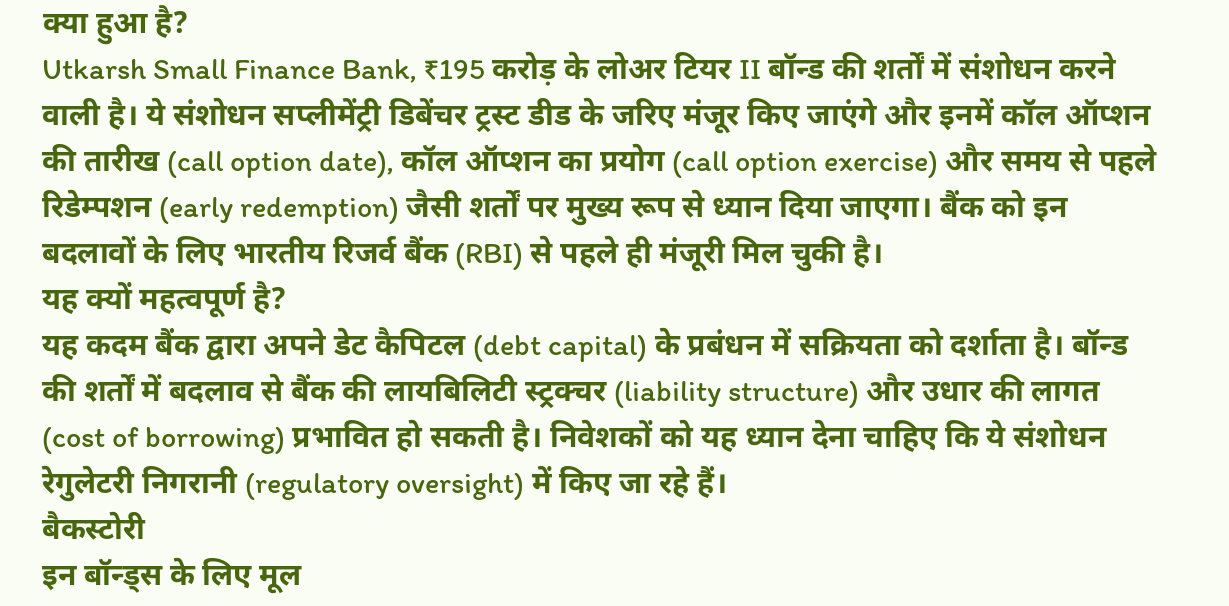क्या हुआ है?
Utkarsh Small Finance Bank, ₹195 करोड़ के लोअर टियर II बॉन्ड की शर्तों में संशोधन करने वाली है। ये संशोधन सप्लीमेंट्री डिबेंचर ट्रस्ट डीड के जरिए मंजूर किए जाएंगे और इनमें कॉल ऑप्शन की तारीख (call option date), कॉल ऑप्शन का प्रयोग (call option exercise) और समय से पहले रिडेम्पशन (early redemption) जैसी शर्तों पर मुख्य रूप से ध्यान दिया जाएगा। बैंक को इन बदलावों के लिए भारतीय रिजर्व बैंक (RBI) से पहले ही मंजूरी मिल चुकी है।
यह क्यों महत्वपूर्ण है?
यह कदम बैंक द्वारा अपने डेट कैपिटल (debt capital) के प्रबंधन में सक्रियता को दर्शाता है। बॉन्ड की शर्तों में बदलाव से बैंक की लायबिलिटी स्ट्रक्चर (liability structure) और उधार की लागत (cost of borrowing) प्रभावित हो सकती है। निवेशकों को यह ध्यान देना चाहिए कि ये संशोधन रेगुलेटरी निगरानी (regulatory oversight) में किए जा रहे हैं।
बैकस्टोरी
इन बॉन्ड्स के लिए मूल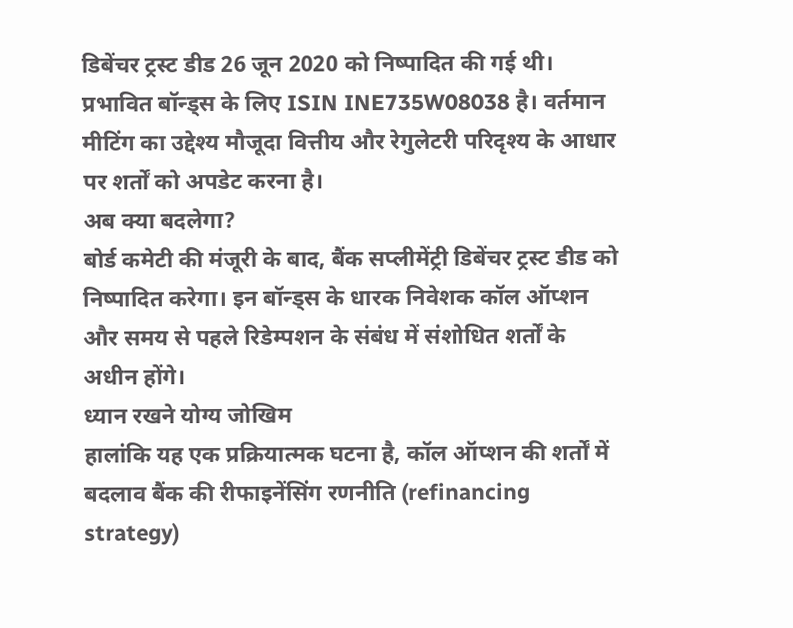डिबेंचर ट्रस्ट डीड 26 जून 2020 को निष्पादित की गई थी। प्रभावित बॉन्ड्स के लिए ISIN INE735W08038 है। वर्तमान मीटिंग का उद्देश्य मौजूदा वित्तीय और रेगुलेटरी परिदृश्य के आधार पर शर्तों को अपडेट करना है।
अब क्या बदलेगा?
बोर्ड कमेटी की मंजूरी के बाद, बैंक सप्लीमेंट्री डिबेंचर ट्रस्ट डीड को निष्पादित करेगा। इन बॉन्ड्स के धारक निवेशक कॉल ऑप्शन और समय से पहले रिडेम्पशन के संबंध में संशोधित शर्तों के अधीन होंगे।
ध्यान रखने योग्य जोखिम
हालांकि यह एक प्रक्रियात्मक घटना है, कॉल ऑप्शन की शर्तों में बदलाव बैंक की रीफाइनेंसिंग रणनीति (refinancing strategy)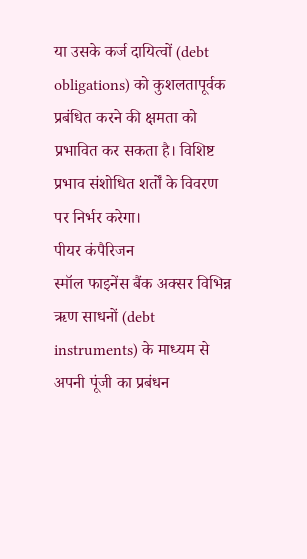या उसके कर्ज दायित्वों (debt obligations) को कुशलतापूर्वक प्रबंधित करने की क्षमता को प्रभावित कर सकता है। विशिष्ट प्रभाव संशोधित शर्तों के विवरण पर निर्भर करेगा।
पीयर कंपैरिजन
स्मॉल फाइनेंस बैंक अक्सर विभिन्न ऋण साधनों (debt instruments) के माध्यम से अपनी पूंजी का प्रबंधन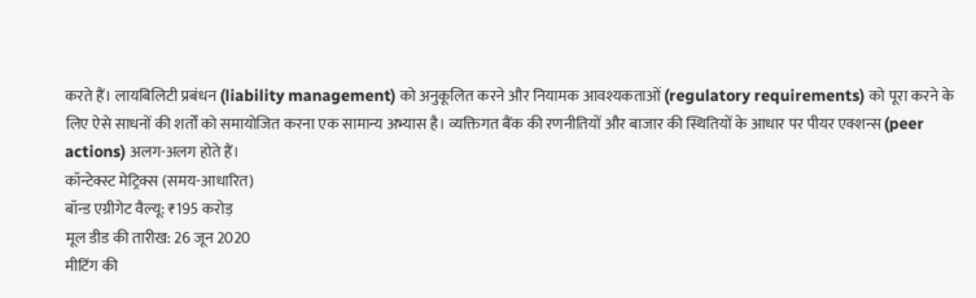करते हैं। लायबिलिटी प्रबंधन (liability management) को अनुकूलित करने और नियामक आवश्यकताओं (regulatory requirements) को पूरा करने के लिए ऐसे साधनों की शर्तों को समायोजित करना एक सामान्य अभ्यास है। व्यक्तिगत बैंक की रणनीतियों और बाजार की स्थितियों के आधार पर पीयर एक्शन्स (peer actions) अलग-अलग होते हैं।
कॉन्टेक्स्ट मेट्रिक्स (समय-आधारित)
बॉन्ड एग्रीगेट वैल्यू: ₹195 करोड़
मूल डीड की तारीख: 26 जून 2020
मीटिंग की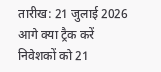तारीख: 21 जुलाई 2026
आगे क्या ट्रैक करें
निवेशकों को 21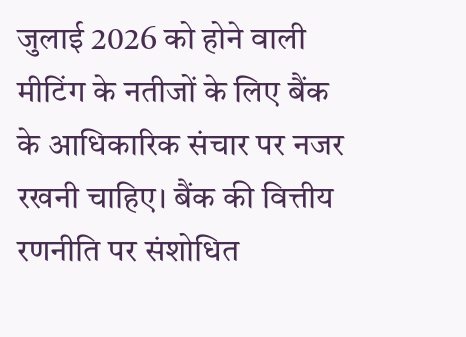जुलाई 2026 को होने वाली मीटिंग के नतीजों के लिए बैंक के आधिकारिक संचार पर नजर रखनी चाहिए। बैंक की वित्तीय रणनीति पर संशोधित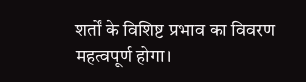शर्तों के विशिष्ट प्रभाव का विवरण महत्वपूर्ण होगा।